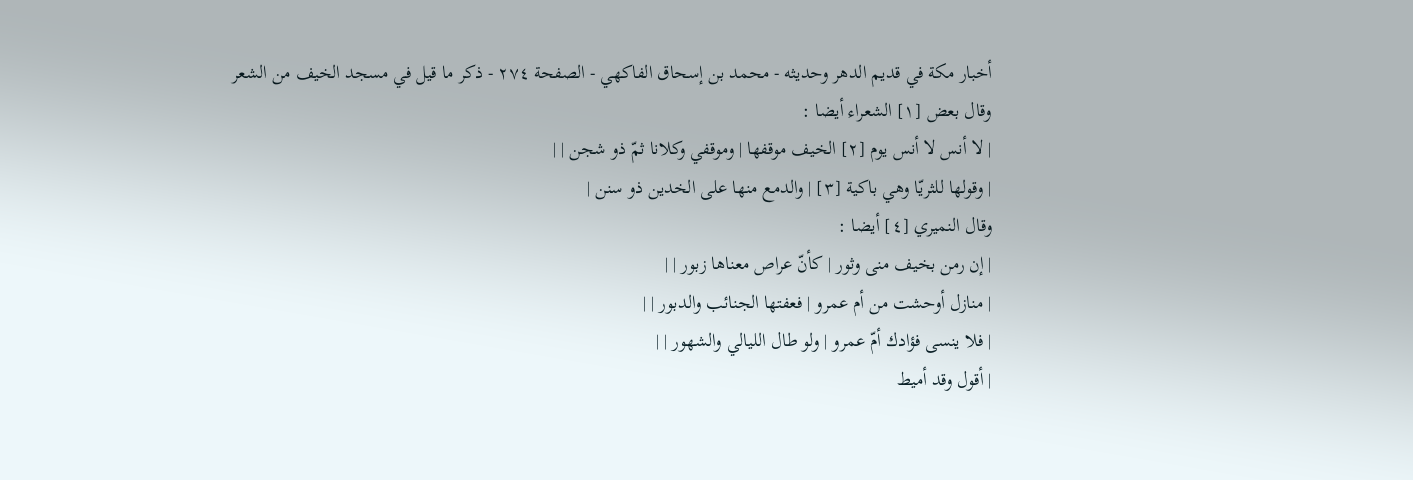أخبار مكة في قديم الدهر وحديثه - محمد بن إسحاق الفاكهي - الصفحة ٢٧٤ - ذكر ما قيل في مسجد الخيف من الشعر
وقال بعض [١] الشعراء أيضا :
| لا أنس لا أنس يوم [٢] الخيف موقفها | وموقفي وكلانا ثمّ ذو شجن | |
| وقولها للثريّا وهي باكية [٣] | والدمع منها على الخدين ذو سنن |
وقال النميري [٤] أيضا :
| إن رمن بخيف منى وثور | كأنّ عراص معناها زبور | |
| منازل أوحشت من أم عمرو | فعفتها الجنائب والدبور | |
| فلا ينسى فؤادك أمّ عمرو | ولو طال الليالي والشهور | |
| أقول وقد أميط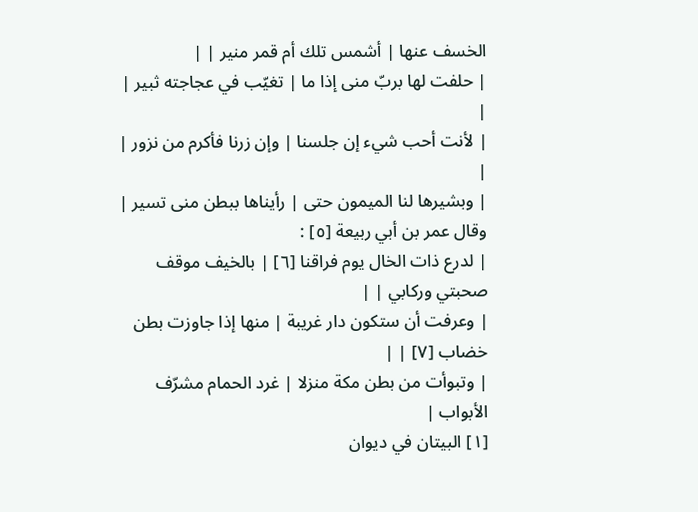الخسف عنها | أشمس تلك أم قمر منير | |
| حلفت لها بربّ منى إذا ما | تغيّب في عجاجته ثبير | |
| لأنت أحب شيء إن جلسنا | وإن زرنا فأكرم من نزور | |
| وبشيرها لنا الميمون حتى | رأيناها ببطن منى تسير |
وقال عمر بن أبي ربيعة [٥] :
| لدرع ذات الخال يوم فراقنا [٦] | بالخيف موقف صحبتي وركابي | |
| وعرفت أن ستكون دار غريبة | منها إذا جاوزت بطن خضاب [٧] | |
| وتبوأت من بطن مكة منزلا | غرد الحمام مشرّف الأبواب |
[١] البيتان في ديوان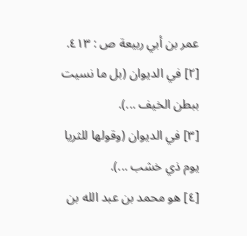عمر بن أبي ربيعة ص : ٤١٣.
[٢] في الديوان (بل ما نسيت ببطن الخيف ...).
[٣] في الديوان (وقولها للثريا يوم ذي خشب ...).
[٤] هو محمد بن عبد الله بن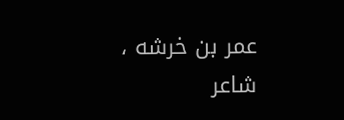عمر بن خرشه ، شاعر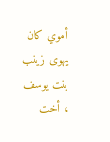أموي كان يهوى زينب بنت يوسف ، أخت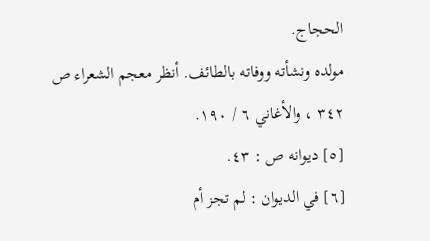الحجاج.
مولده ونشأته ووفاته بالطائف. أنظر معجم الشعراء ص ٣٤٢ ، والأغاني ٦ / ١٩٠.
[٥] ديوانه ص : ٤٣.
[٦] في الديوان : لم تجز أم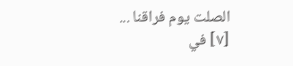الصلت يوم فراقنا ...
[٧] في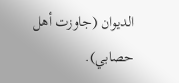الديوان (جاوزت أهل حصابي).